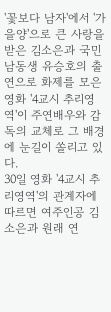'꽃보다 남자'에서 '가을양'으로 큰 사랑을 받은 김소은과 국민남동생 유승호의 출연으로 화제를 모은 영화 '4교시 추리영역'이 주연배우와 감독의 교체로 그 배경에 눈길이 쏠리고 있다.
30일 영화 '4교시 추리영역'의 관계자에 따르면 여주인공 김소은과 원래 연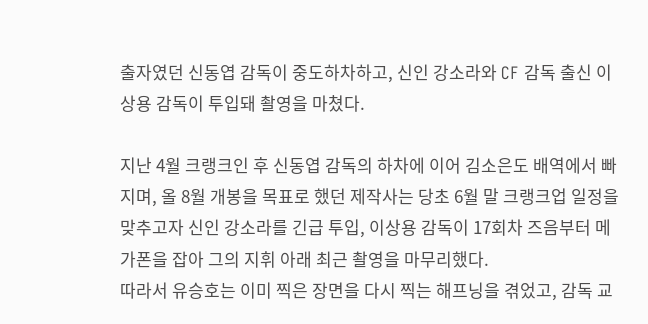출자였던 신동엽 감독이 중도하차하고, 신인 강소라와 CF 감독 출신 이상용 감독이 투입돼 촬영을 마쳤다.

지난 4월 크랭크인 후 신동엽 감독의 하차에 이어 김소은도 배역에서 빠지며, 올 8월 개봉을 목표로 했던 제작사는 당초 6월 말 크랭크업 일정을 맞추고자 신인 강소라를 긴급 투입, 이상용 감독이 17회차 즈음부터 메가폰을 잡아 그의 지휘 아래 최근 촬영을 마무리했다.
따라서 유승호는 이미 찍은 장면을 다시 찍는 해프닝을 겪었고, 감독 교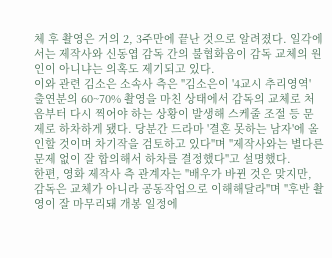체 후 촬영은 거의 2, 3주만에 끝난 것으로 알려졌다. 일각에서는 제작사와 신동엽 감독 간의 불협화음이 감독 교체의 원인이 아니냐는 의혹도 제기되고 있다.
이와 관련 김소은 소속사 측은 "김소은이 '4교시 추리영역' 출연분의 60~70% 촬영을 마친 상태에서 감독의 교체로 처음부터 다시 찍어야 하는 상황이 발생해 스케줄 조절 등 문제로 하차하게 됐다. 당분간 드라마 '결혼 못하는 남자'에 올인할 것이며 차기작을 검토하고 있다"며 "제작사와는 별다른 문제 없이 잘 합의해서 하차를 결정했다"고 설명했다.
한편, 영화 제작사 측 관계자는 "배우가 바뀐 것은 맞지만, 감독은 교체가 아니라 공동작업으로 이해해달라"며 "후반 촬영이 잘 마무리돼 개봉 일정에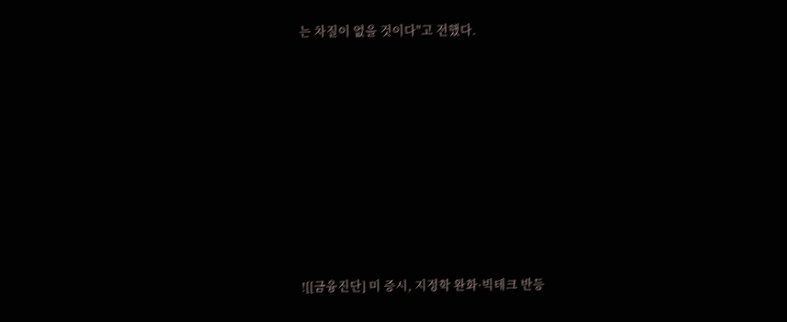는 차질이 없을 것이다"고 전했다.









![[금융진단] 미 증시, 지정학 완화·빅테크 반등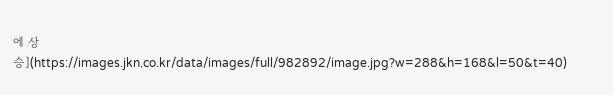에 상승](https://images.jkn.co.kr/data/images/full/982892/image.jpg?w=288&h=168&l=50&t=40)